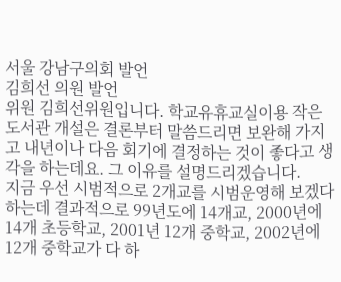서울 강남구의회 발언
김희선 의원 발언
위원 김희선위원입니다. 학교유휴교실이용 작은 도서관 개설은 결론부터 말씀드리면 보완해 가지고 내년이나 다음 회기에 결정하는 것이 좋다고 생각을 하는데요. 그 이유를 설명드리겠습니다.
지금 우선 시범적으로 2개교를 시범운영해 보겠다 하는데 결과적으로 99년도에 14개교, 2000년에 14개 초등학교, 2001년 12개 중학교, 2002년에 12개 중학교가 다 하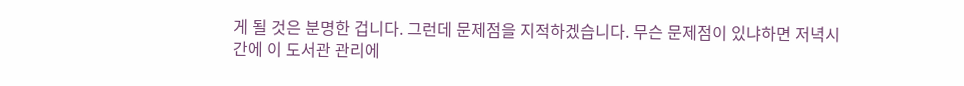게 될 것은 분명한 겁니다. 그런데 문제점을 지적하겠습니다. 무슨 문제점이 있냐하면 저녁시간에 이 도서관 관리에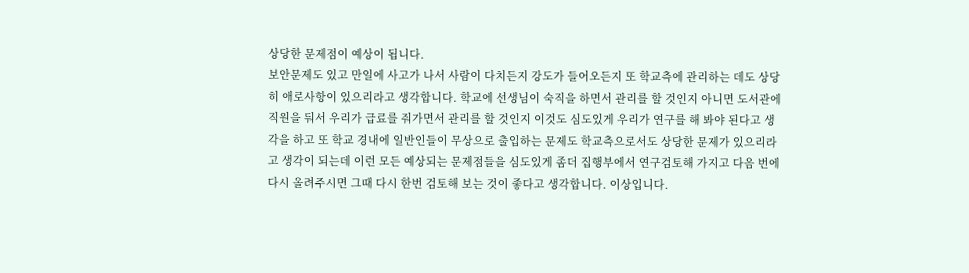상당한 문제점이 예상이 됩니다.
보안문제도 있고 만일에 사고가 나서 사람이 다치든지 강도가 들어오든지 또 학교측에 관리하는 데도 상당히 애로사항이 있으리라고 생각합니다. 학교에 선생님이 숙직을 하면서 관리를 할 것인지 아니면 도서관에 직원을 둬서 우리가 급료를 줘가면서 관리를 할 것인지 이것도 심도있게 우리가 연구를 해 봐야 된다고 생각을 하고 또 학교 경내에 일반인들이 무상으로 출입하는 문제도 학교측으로서도 상당한 문제가 있으리라고 생각이 되는데 이런 모든 예상되는 문제점들을 심도있게 좀더 집행부에서 연구검토해 가지고 다음 번에 다시 올려주시면 그때 다시 한번 검토해 보는 것이 좋다고 생각합니다. 이상입니다.